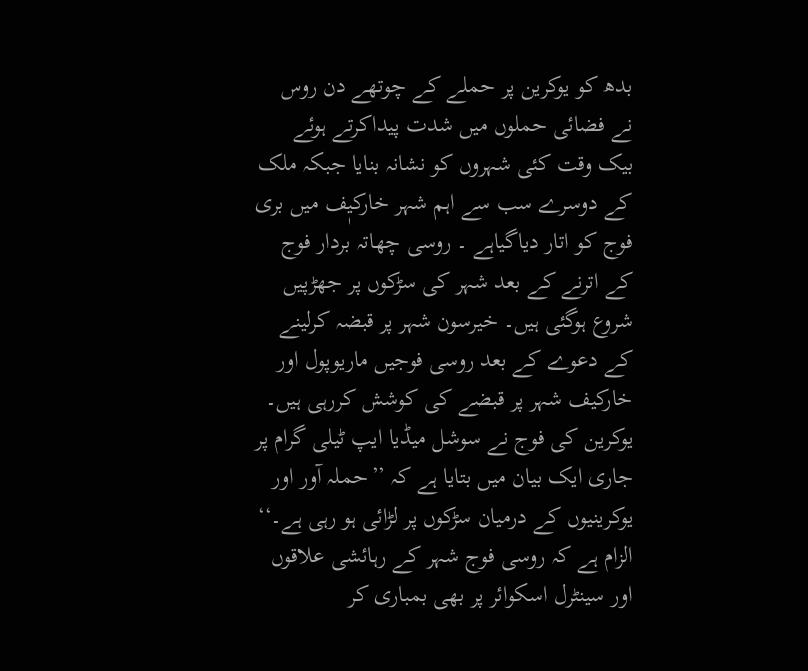بدھ کو یوکرین پر حملے کے چوتھے دن روس نے فضائی حملوں میں شدت پیداکرتے ہوئے بیک وقت کئی شہروں کو نشانہ بنایا جبکہ ملک کے دوسرے سب سے اہم شہر خارکیٖف میں بری فوج کو اتار دیاگیاہے ۔ روسی چھاتہ بردار فوج کے اترنے کے بعد شہر کی سڑکوں پر جھڑپیں شروع ہوگئی ہیں۔ خیرسون شہر پر قبضہ کرلینے کے دعوے کے بعد روسی فوجیں ماریوپول اور خارکیف شہر پر قبضے کی کوشش کررہی ہیں۔ یوکرین کی فوج نے سوشل میڈیا ایپ ٹیلی گرام پر جاری ایک بیان میں بتایا ہے کہ ’’حملہ آور اور یوکرینیوں کے درمیان سڑکوں پر لڑائی ہو رہی ہے۔‘‘ الزام ہے کہ روسی فوج شہر کے رہائشی علاقوں اور سینٹرل اسکوائر پر بھی بمباری کر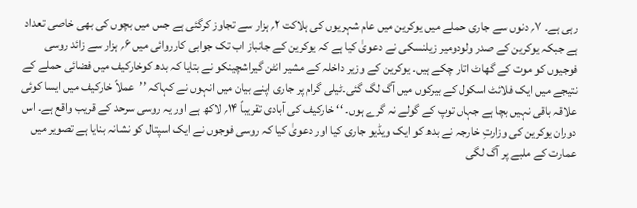رہی ہے۔ ۷؍ دنوں سے جاری حملے میں یوکرین میں عام شہریوں کی ہلاکت ۲؍ ہزار سے تجاوز کرگئی ہے جس میں بچوں کی بھی خاصی تعداد ہے جبکہ یوکرین کے صدر ولودومیر زیلنسکی نے دعویٰ کیا ہے کہ یوکرین کے جانباز اب تک جوابی کارروائی میں ۶؍ ہزار سے زائد روسی فوجیوں کو موت کے گھاٹ اتار چکے ہیں۔ یوکرین کے وزیر داخلہ کے مشیر انٹن گیراشچینکو نے بتایا کہ بدھ کوخارکیف میں فضائی حملے کے نتیجے میں ایک فلائٹ اسکول کے بیرکوں میں آگ لگ گئی۔ٹیلی گرام پر جاری اپنے بیان میں انہوں نے کہاکہ ’’عملاً خارکیف میں ایسا کوئی علاقہ باقی نہیں بچا ہے جہاں توپ کے گولے نہ گرے ہوں۔ ‘‘ خارکیف کی آبادی تقریباً ۱۴؍ لاکھ ہے اور یہ روسی سرحد کے قریب واقع ہے۔ اس دوران یوکرین کی وزارتِ خارجہ نے بدھ کو ایک ویڈیو جاری کیا اور دعویٰ کیا کہ روسی فوجوں نے ایک اسپتال کو نشانہ بنایا ہے تصویر میں عمارت کے ملبے پر آگ لگی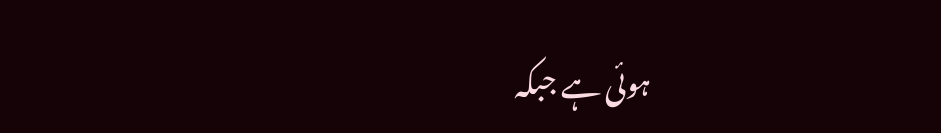ہوئی ہے جبکہ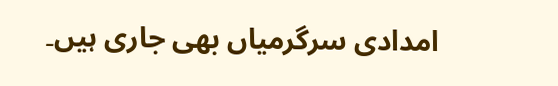امدادی سرگرمیاں بھی جاری ہیں۔